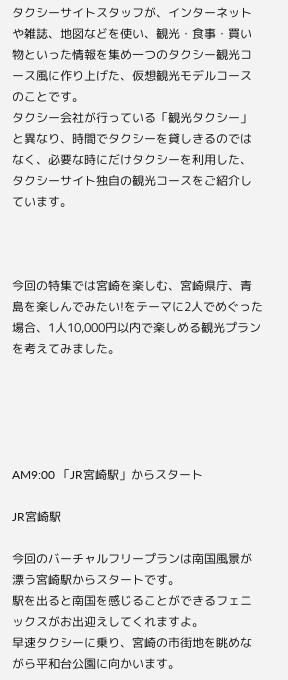タクシーサイトスタッフが、インターネットや雑誌、地図などを使い、観光・食事・買い物といった情報を集め一つのタクシー観光コース風に作り上げた、仮想観光モデルコースのことです。
タクシー会社が行っている「観光タクシー」と異なり、時間でタクシーを貸しきるのではなく、必要な時にだけタクシーを利用した、タクシーサイト独自の観光コースをご紹介しています。



今回の特集では宮崎を楽しむ、宮崎県庁、青島を楽しんでみたい!をテーマに2人でめぐった場合、1人10,000円以内で楽しめる観光プランを考えてみました。





AM9:00 「JR宮崎駅」からスタート

JR宮崎駅

今回のバーチャルフリープランは南国風景が漂う宮崎駅からスタートです。
駅を出ると南国を感じることができるフェニックスがお出迎えしてくれますよ。
早速タクシーに乗り、宮崎の市街地を眺めながら平和台公園に向かいます。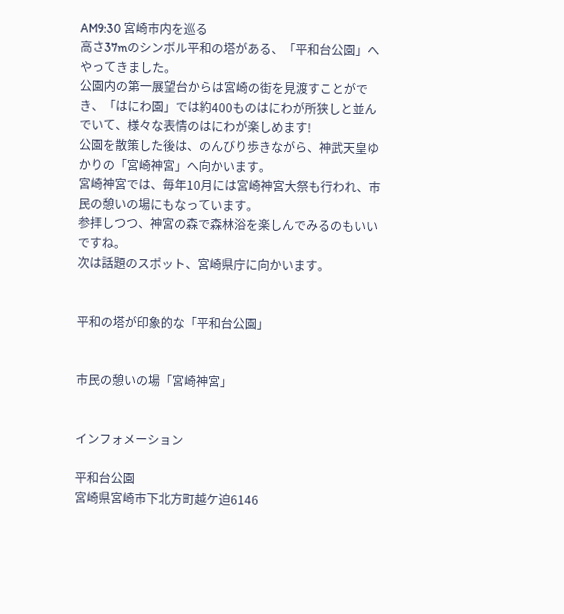AM9:30 宮崎市内を巡る
高さ37mのシンボル平和の塔がある、「平和台公園」へやってきました。
公園内の第一展望台からは宮崎の街を見渡すことができ、「はにわ園」では約400ものはにわが所狭しと並んでいて、様々な表情のはにわが楽しめます!
公園を散策した後は、のんびり歩きながら、神武天皇ゆかりの「宮崎神宮」へ向かいます。
宮崎神宮では、毎年10月には宮崎神宮大祭も行われ、市民の憩いの場にもなっています。
参拝しつつ、神宮の森で森林浴を楽しんでみるのもいいですね。
次は話題のスポット、宮崎県庁に向かいます。


平和の塔が印象的な「平和台公園」


市民の憩いの場「宮崎神宮」


インフォメーション

平和台公園
宮崎県宮崎市下北方町越ケ迫6146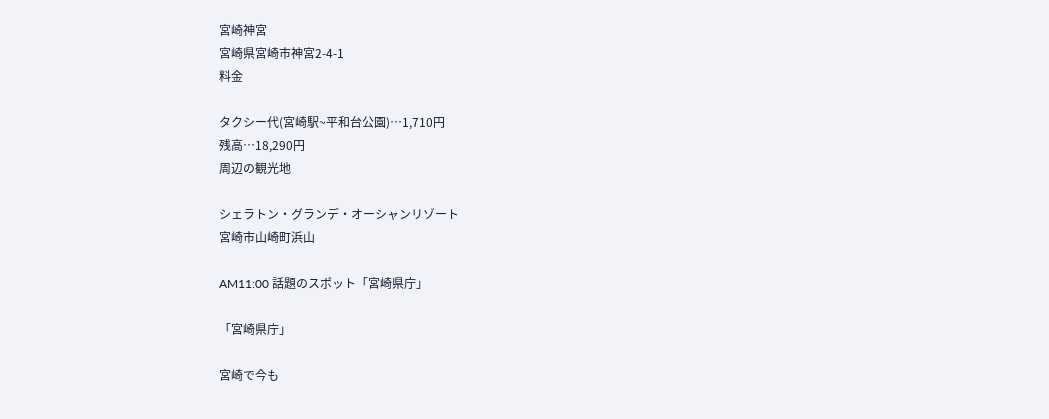宮崎神宮
宮崎県宮崎市神宮2-4-1
料金

タクシー代(宮崎駅~平和台公園)…1,710円
残高…18,290円
周辺の観光地

シェラトン・グランデ・オーシャンリゾート
宮崎市山崎町浜山

AM11:00 話題のスポット「宮崎県庁」

「宮崎県庁」

宮崎で今も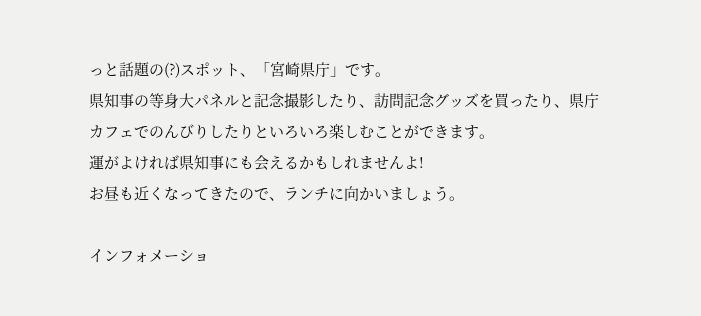っと話題の(?)スポット、「宮崎県庁」です。
県知事の等身大パネルと記念撮影したり、訪問記念グッズを買ったり、県庁カフェでのんびりしたりといろいろ楽しむことができます。
運がよければ県知事にも会えるかもしれませんよ!
お昼も近くなってきたので、ランチに向かいましょう。

インフォメーショ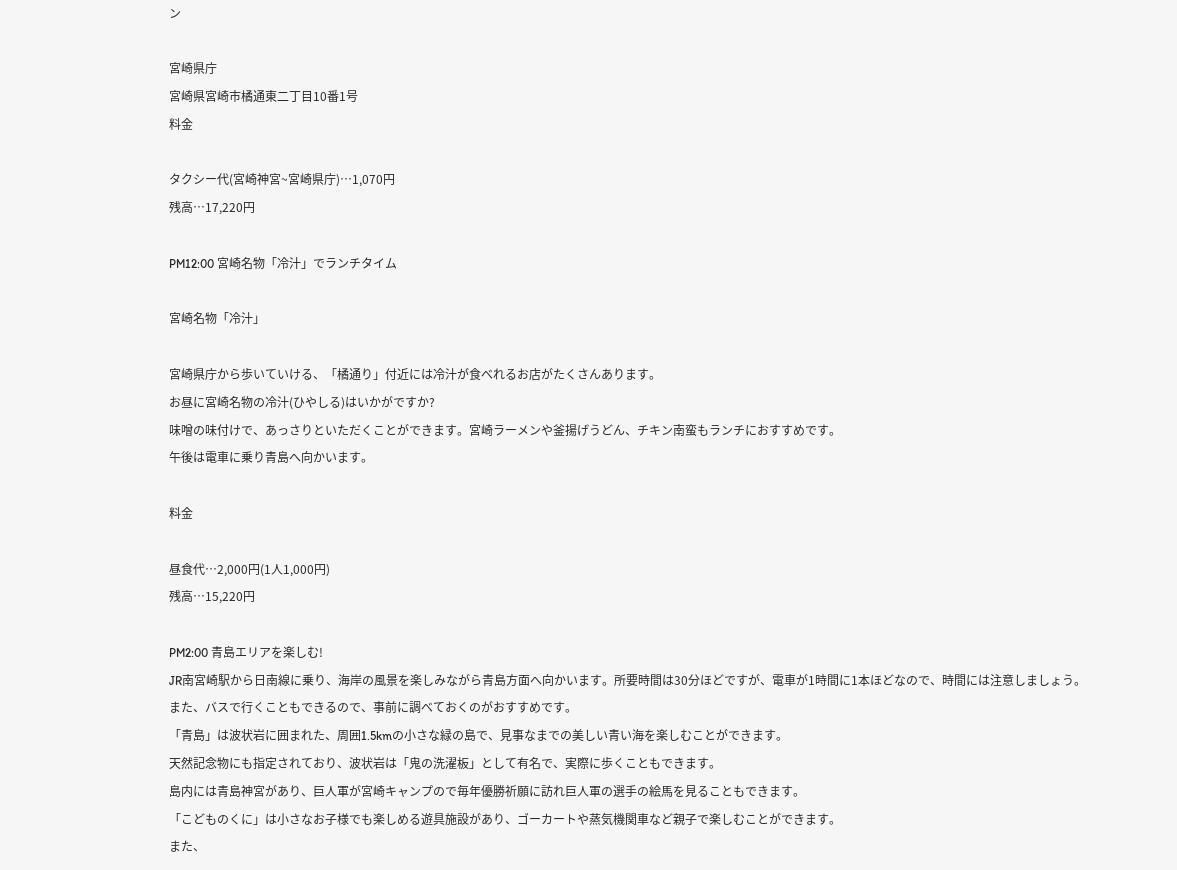ン

宮崎県庁
宮崎県宮崎市橘通東二丁目10番1号
料金

タクシー代(宮崎神宮~宮崎県庁)…1,070円
残高…17,220円

PM12:00 宮崎名物「冷汁」でランチタイム

宮崎名物「冷汁」

宮崎県庁から歩いていける、「橘通り」付近には冷汁が食べれるお店がたくさんあります。
お昼に宮崎名物の冷汁(ひやしる)はいかがですか?
味噌の味付けで、あっさりといただくことができます。宮崎ラーメンや釜揚げうどん、チキン南蛮もランチにおすすめです。
午後は電車に乗り青島へ向かいます。

料金

昼食代…2,000円(1人1,000円)
残高…15,220円

PM2:00 青島エリアを楽しむ!
JR南宮崎駅から日南線に乗り、海岸の風景を楽しみながら青島方面へ向かいます。所要時間は30分ほどですが、電車が1時間に1本ほどなので、時間には注意しましょう。
また、バスで行くこともできるので、事前に調べておくのがおすすめです。
「青島」は波状岩に囲まれた、周囲1.5kmの小さな緑の島で、見事なまでの美しい青い海を楽しむことができます。
天然記念物にも指定されており、波状岩は「鬼の洗濯板」として有名で、実際に歩くこともできます。
島内には青島神宮があり、巨人軍が宮崎キャンプので毎年優勝祈願に訪れ巨人軍の選手の絵馬を見ることもできます。
「こどものくに」は小さなお子様でも楽しめる遊具施設があり、ゴーカートや蒸気機関車など親子で楽しむことができます。
また、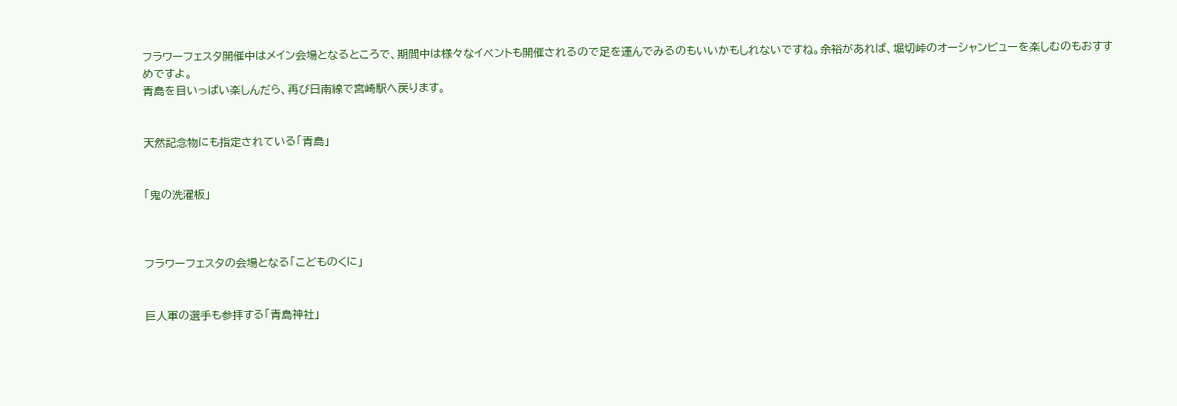フラワーフェスタ開催中はメイン会場となるところで、期間中は様々なイベントも開催されるので足を運んでみるのもいいかもしれないですね。余裕があれば、堀切峠のオーシャンビューを楽しむのもおすすめですよ。
青島を目いっぱい楽しんだら、再び日南線で宮崎駅へ戻ります。


天然記念物にも指定されている「青島」


「鬼の洗濯板」



フラワーフェスタの会場となる「こどものくに」


巨人軍の選手も参拝する「青島神社」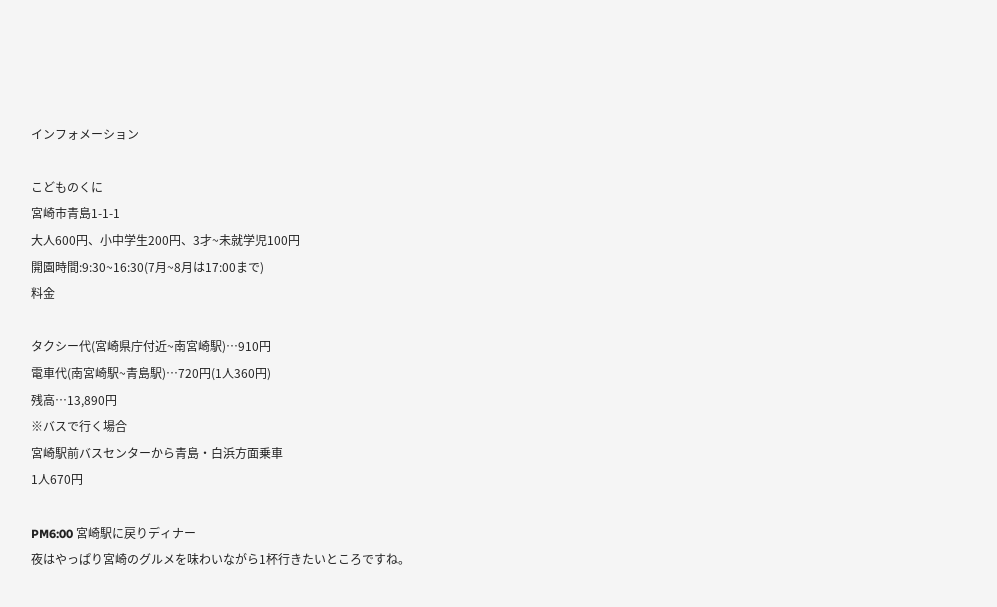インフォメーション

こどものくに
宮崎市青島1-1-1
大人600円、小中学生200円、3才~未就学児100円
開園時間:9:30~16:30(7月~8月は17:00まで)
料金

タクシー代(宮崎県庁付近~南宮崎駅)…910円
電車代(南宮崎駅~青島駅)…720円(1人360円)
残高…13,890円
※バスで行く場合
宮崎駅前バスセンターから青島・白浜方面乗車
1人670円

PM6:00 宮崎駅に戻りディナー
夜はやっぱり宮崎のグルメを味わいながら1杯行きたいところですね。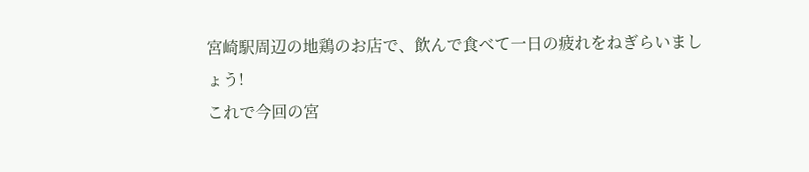宮崎駅周辺の地鶏のお店で、飲んで食べて一日の疲れをねぎらいましょう!
これで今回の宮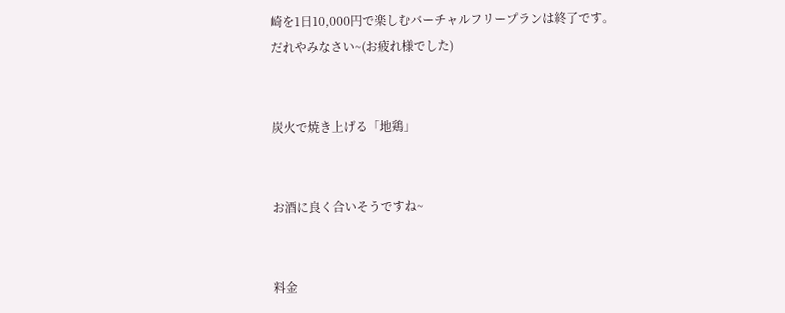崎を1日10,000円で楽しむバーチャルフリープランは終了です。
だれやみなさい~(お疲れ様でした)


炭火で焼き上げる「地鶏」


お酒に良く合いそうですね~


料金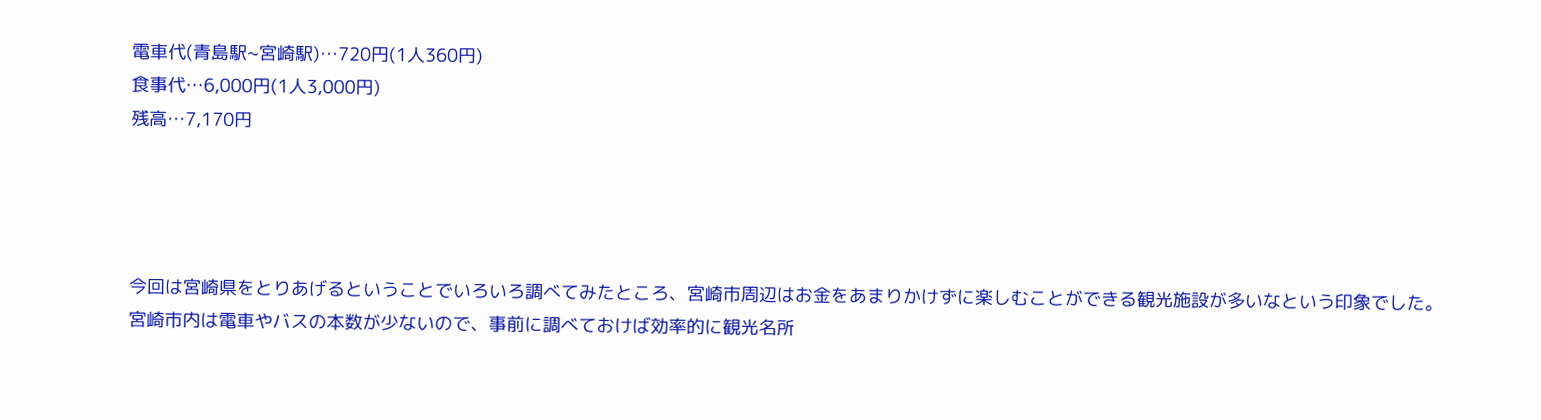電車代(青島駅~宮崎駅)…720円(1人360円)
食事代…6,000円(1人3,000円)
残高…7,170円




今回は宮崎県をとりあげるということでいろいろ調べてみたところ、宮崎市周辺はお金をあまりかけずに楽しむことができる観光施設が多いなという印象でした。
宮崎市内は電車やバスの本数が少ないので、事前に調べておけば効率的に観光名所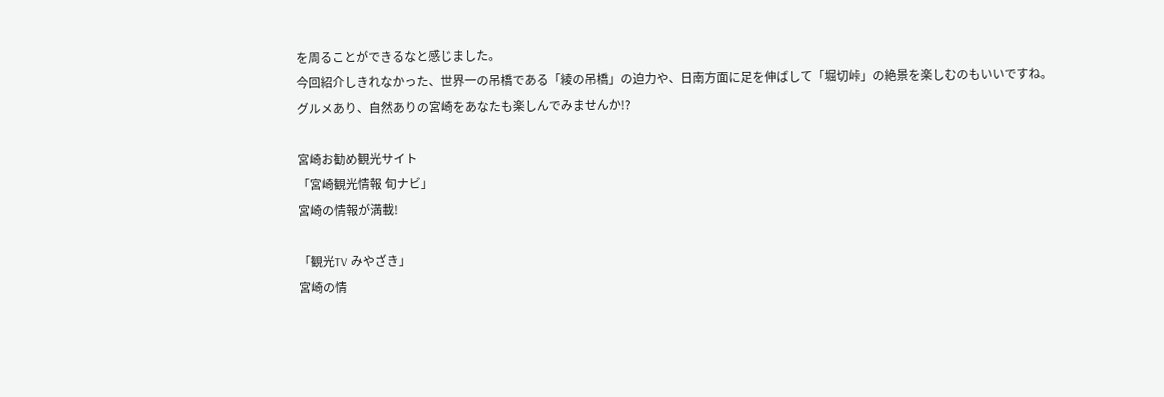を周ることができるなと感じました。
今回紹介しきれなかった、世界一の吊橋である「綾の吊橋」の迫力や、日南方面に足を伸ばして「堀切峠」の絶景を楽しむのもいいですね。
グルメあり、自然ありの宮崎をあなたも楽しんでみませんか!?

宮崎お勧め観光サイト
「宮崎観光情報 旬ナビ」
宮崎の情報が満載!

「観光TV みやざき」
宮崎の情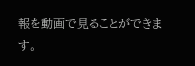報を動画で見ることができます。